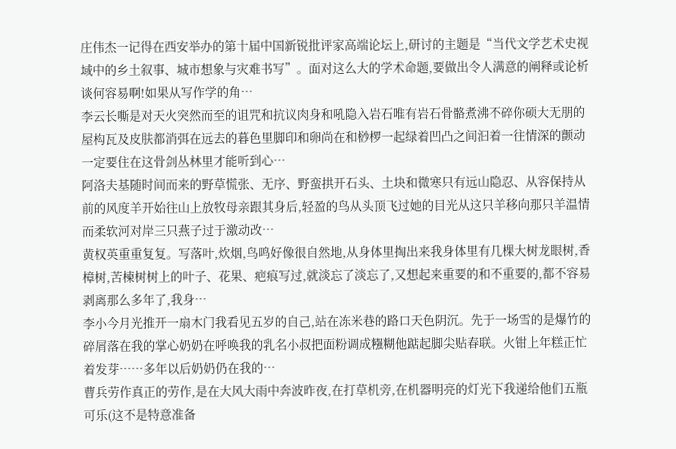庄伟杰一记得在西安举办的第十届中国新锐批评家高端论坛上,研讨的主题是“当代文学艺术史视域中的乡土叙事、城市想象与灾难书写”。面对这么大的学术命题,要做出令人满意的阐释或论析谈何容易啊!如果从写作学的角…
李云长嘶是对天火突然而至的诅咒和抗议肉身和吼隐入岩石唯有岩石骨骼煮沸不碎你硕大无朋的屋构瓦及皮肤都消弭在远去的暮色里脚印和卵尚在和桫椤一起绿着凹凸之间汩着一往情深的颤动一定要住在这骨剑丛林里才能听到心…
阿洛夫基随时间而来的野草慌张、无序、野蛮拱开石头、土块和微寒只有远山隐忍、从容保持从前的风度羊开始往山上放牧母亲跟其身后,轻盈的鸟从头顶飞过她的目光从这只羊移向那只羊温情而柔软河对岸三只燕子过于激动改…
黄权英重重复复。写落叶,炊烟,鸟鸣好像很自然地,从身体里掏出来我身体里有几棵大树龙眼树,香樟树,苦楝树树上的叶子、花果、疤痕写过,就淡忘了淡忘了,又想起来重要的和不重要的,都不容易剥离那么多年了,我身…
李小今月光推开一扇木门我看见五岁的自己,站在冻米巷的路口天色阴沉。先于一场雪的是爆竹的碎屑落在我的掌心奶奶在呼唤我的乳名小叔把面粉调成糨糊他踮起脚尖贴春联。火钳上年糕正忙着发芽……多年以后奶奶仍在我的…
曹兵劳作真正的劳作,是在大风大雨中奔波昨夜,在打草机旁,在机器明亮的灯光下我递给他们五瓶可乐(这不是特意准备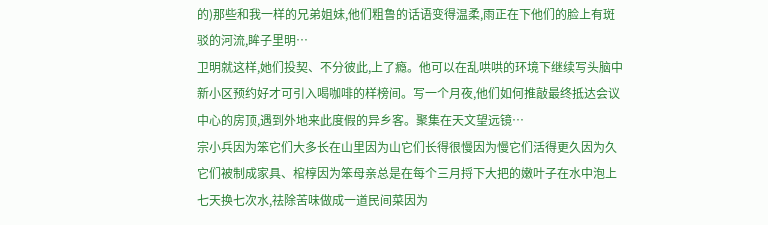的)那些和我一样的兄弟姐妹,他们粗鲁的话语变得温柔,雨正在下他们的脸上有斑驳的河流,眸子里明…
卫明就这样,她们投契、不分彼此,上了瘾。他可以在乱哄哄的环境下继续写头脑中新小区预约好才可引入喝咖啡的样榜间。写一个月夜,他们如何推敲最终抵达会议中心的房顶,遇到外地来此度假的异乡客。聚集在天文望远镜…
宗小兵因为笨它们大多长在山里因为山它们长得很慢因为慢它们活得更久因为久它们被制成家具、棺椁因为笨母亲总是在每个三月捋下大把的嫩叶子在水中泡上七天换七次水,祛除苦味做成一道民间菜因为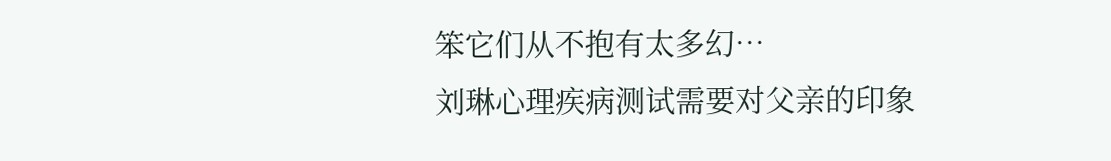笨它们从不抱有太多幻…
刘琳心理疾病测试需要对父亲的印象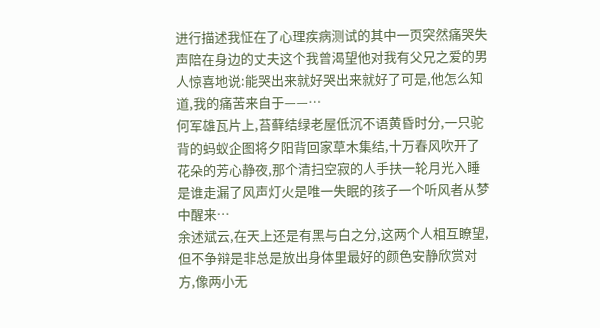进行描述我怔在了心理疾病测试的其中一页突然痛哭失声陪在身边的丈夫这个我曾渴望他对我有父兄之爱的男人惊喜地说:能哭出来就好哭出来就好了可是,他怎么知道,我的痛苦来自于——…
何军雄瓦片上,苔藓结绿老屋低沉不语黄昏时分,一只驼背的蚂蚁企图将夕阳背回家草木集结,十万春风吹开了花朵的芳心静夜,那个清扫空寂的人手扶一轮月光入睡是谁走漏了风声灯火是唯一失眠的孩子一个听风者从梦中醒来…
余述斌云,在天上还是有黑与白之分,这两个人相互瞭望,但不争辩是非总是放出身体里最好的颜色安静欣赏对方,像两小无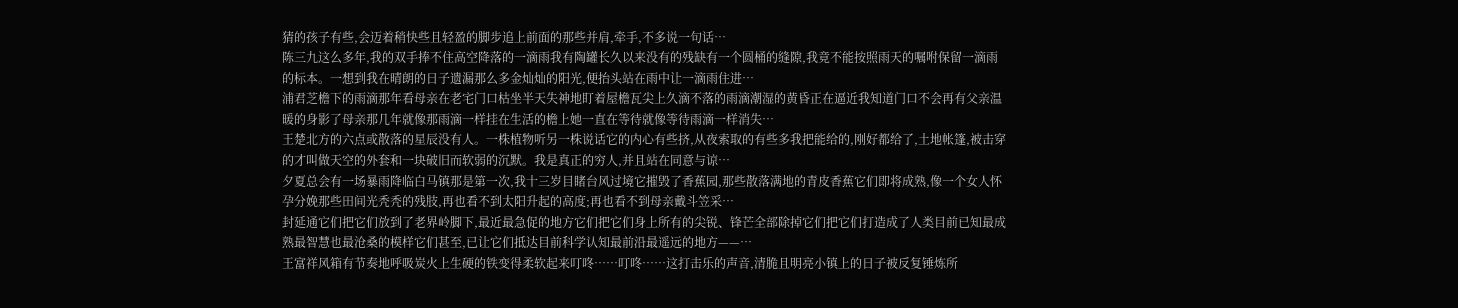猜的孩子有些,会迈着稍快些且轻盈的脚步追上前面的那些并肩,牵手,不多说一句话…
陈三九这么多年,我的双手捧不住高空降落的一滴雨我有陶罐长久以来没有的残缺有一个圆桶的缝隙,我竟不能按照雨天的嘱咐保留一滴雨的标本。一想到我在晴朗的日子遗漏那么多金灿灿的阳光,便抬头站在雨中让一滴雨住进…
浦君芝檐下的雨滴那年看母亲在老宅门口枯坐半天失神地盯着屋檐瓦尖上久滴不落的雨滴潮湿的黄昏正在逼近我知道门口不会再有父亲温暖的身影了母亲那几年就像那雨滴一样挂在生活的檐上她一直在等待就像等待雨滴一样消失…
王楚北方的六点或散落的星辰没有人。一株植物听另一株说话它的内心有些挤,从夜索取的有些多我把能给的,刚好都给了,土地帐篷,被击穿的才叫做天空的外套和一块破旧而软弱的沉默。我是真正的穷人,并且站在同意与谅…
夕夏总会有一场暴雨降临白马镇那是第一次,我十三岁目睹台风过境它摧毁了香蕉园,那些散落满地的青皮香蕉它们即将成熟,像一个女人怀孕分娩那些田间光秃秃的残肢,再也看不到太阳升起的高度;再也看不到母亲戴斗笠采…
封延通它们把它们放到了老界岭脚下,最近最急促的地方它们把它们身上所有的尖锐、锋芒全部除掉它们把它们打造成了人类目前已知最成熟最智慧也最沧桑的模样它们甚至,已让它们抵达目前科学认知最前沿最遥远的地方——…
王富祥风箱有节奏地呼吸炭火上生硬的铁变得柔软起来叮咚……叮咚……这打击乐的声音,清脆且明亮小镇上的日子被反复锤炼所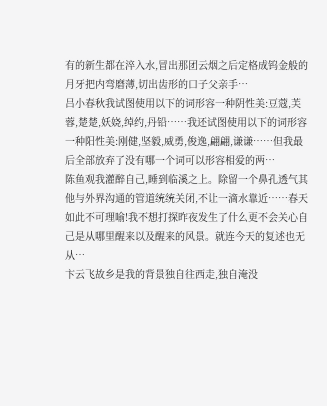有的新生都在淬入水,冒出那团云烟之后定格成钨金般的月牙把内弯磨薄,切出齿形的口子父亲手…
吕小春秋我试图使用以下的词形容一种阴性美:豆蔻,芙蓉,楚楚,妖娆,绰约,丹铅……我还试图使用以下的词形容一种阳性美:刚健,坚毅,威勇,俊逸,翩翩,谦谦……但我最后全部放弃了没有哪一个词可以形容相爱的两…
陈鱼观我灌醉自己,睡到临溪之上。除留一个鼻孔透气其他与外界沟通的管道统统关闭,不让一滴水靠近……春天如此不可理喻!我不想打探昨夜发生了什么更不会关心自己是从哪里醒来以及醒来的风景。就连今天的复述也无从…
卞云飞故乡是我的背景独自往西走,独自淹没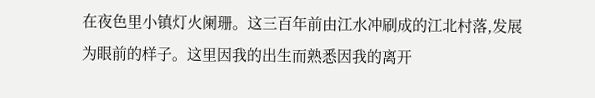在夜色里小镇灯火阑珊。这三百年前由江水冲刷成的江北村落,发展为眼前的样子。这里因我的出生而熟悉因我的离开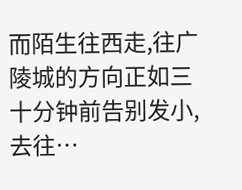而陌生往西走,往广陵城的方向正如三十分钟前告别发小,去往…